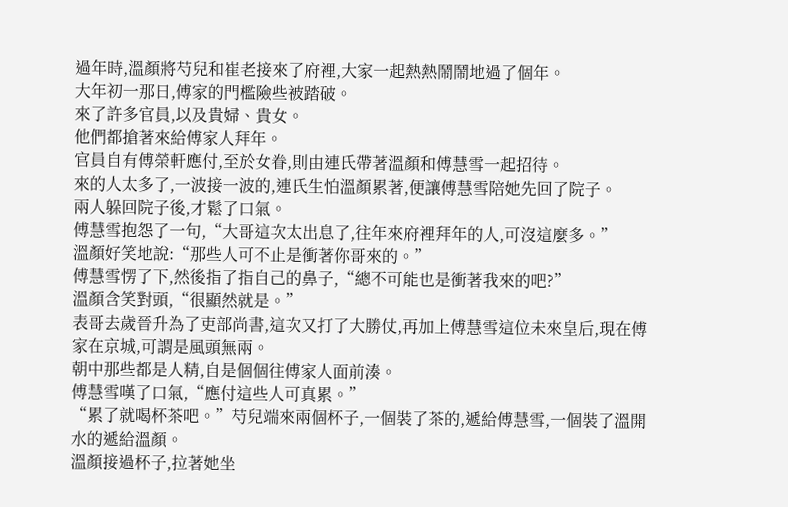過年時,溫顏將芍兒和崔老接來了府裡,大家一起熱熱鬧鬧地過了個年。
大年初一那日,傅家的門檻險些被踏破。
來了許多官員,以及貴婦、貴女。
他們都搶著來給傅家人拜年。
官員自有傅榮軒應付,至於女眷,則由連氏帶著溫顏和傅慧雪一起招待。
來的人太多了,一波接一波的,連氏生怕溫顏累著,便讓傅慧雪陪她先回了院子。
兩人躲回院子後,才鬆了口氣。
傅慧雪抱怨了一句,“大哥這次太出息了,往年來府裡拜年的人,可沒這麼多。”
溫顏好笑地說:“那些人可不止是衝著你哥來的。”
傅慧雪愣了下,然後指了指自己的鼻子,“總不可能也是衝著我來的吧?”
溫顏含笑對頭,“很顯然就是。”
表哥去歲晉升為了吏部尚書,這次又打了大勝仗,再加上傅慧雪這位未來皇后,現在傅家在京城,可謂是風頭無兩。
朝中那些都是人精,自是個個往傅家人面前湊。
傅慧雪嘆了口氣,“應付這些人可真累。”
“累了就喝杯茶吧。”芍兒端來兩個杯子,一個裝了茶的,遞給傅慧雪,一個裝了溫開水的遞給溫顏。
溫顏接過杯子,拉著她坐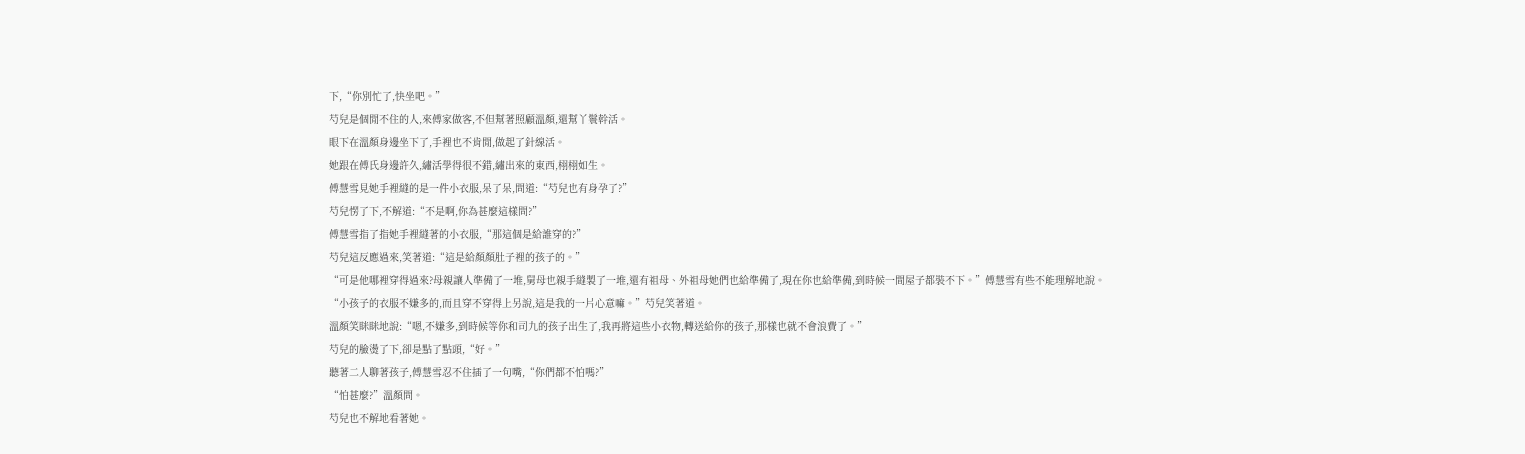下,“你別忙了,快坐吧。”
芍兒是個閒不住的人,來傅家做客,不但幫著照顧溫顏,還幫丫鬟幹活。
眼下在溫顏身邊坐下了,手裡也不肯閒,做起了針線活。
她跟在傅氏身邊許久,繡活學得很不錯,繡出來的東西,栩栩如生。
傅慧雪見她手裡縫的是一件小衣服,呆了呆,問道:“芍兒也有身孕了?”
芍兒愣了下,不解道:“不是啊,你為甚麼這樣問?”
傅慧雪指了指她手裡縫著的小衣服,“那這個是給誰穿的?”
芍兒這反應過來,笑著道:“這是給顏顏肚子裡的孩子的。”
“可是他哪裡穿得過來?母親讓人準備了一堆,舅母也親手縫製了一堆,還有祖母、外祖母她們也給準備了,現在你也給準備,到時候一間屋子都裝不下。”傅慧雪有些不能理解地說。
“小孩子的衣服不嫌多的,而且穿不穿得上另說,這是我的一片心意嘛。”芍兒笑著道。
溫顏笑眯眯地說:“嗯,不嫌多,到時候等你和司九的孩子出生了,我再將這些小衣物,轉送給你的孩子,那樣也就不會浪費了。”
芍兒的臉燙了下,卻是點了點頭,“好。”
聽著二人聊著孩子,傅慧雪忍不住插了一句嘴,“你們都不怕嗎?”
“怕甚麼?”溫顏問。
芍兒也不解地看著她。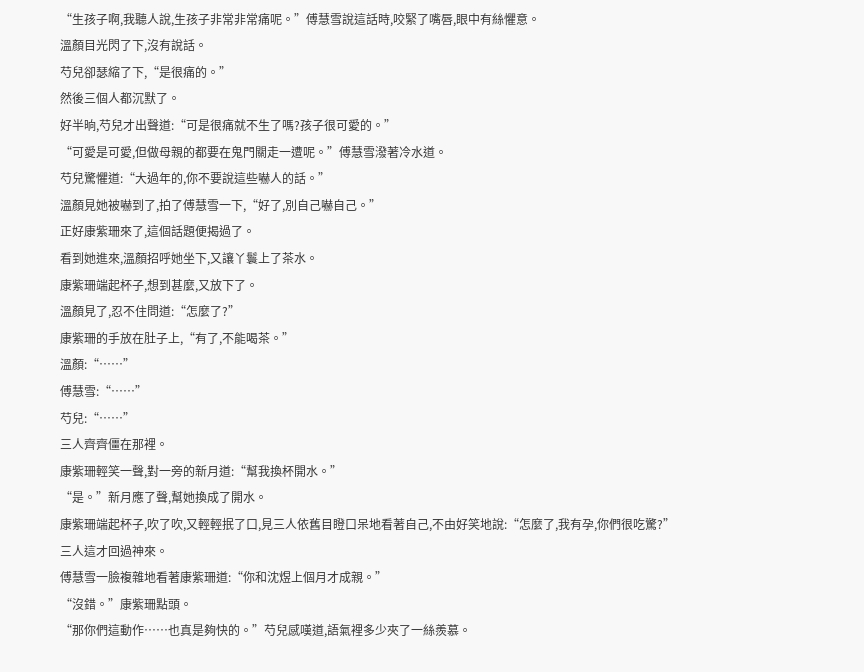“生孩子啊,我聽人說,生孩子非常非常痛呢。”傅慧雪說這話時,咬緊了嘴唇,眼中有絲懼意。
溫顏目光閃了下,沒有說話。
芍兒卻瑟縮了下,“是很痛的。”
然後三個人都沉默了。
好半晌,芍兒才出聲道:“可是很痛就不生了嗎?孩子很可愛的。”
“可愛是可愛,但做母親的都要在鬼門關走一遭呢。”傅慧雪潑著冷水道。
芍兒驚懼道:“大過年的,你不要說這些嚇人的話。”
溫顏見她被嚇到了,拍了傅慧雪一下,“好了,別自己嚇自己。”
正好康紫珊來了,這個話題便揭過了。
看到她進來,溫顏招呼她坐下,又讓丫鬟上了茶水。
康紫珊端起杯子,想到甚麼,又放下了。
溫顏見了,忍不住問道:“怎麼了?”
康紫珊的手放在肚子上,“有了,不能喝茶。”
溫顏:“……”
傅慧雪:“……”
芍兒:“……”
三人齊齊僵在那裡。
康紫珊輕笑一聲,對一旁的新月道:“幫我換杯開水。”
“是。”新月應了聲,幫她換成了開水。
康紫珊端起杯子,吹了吹,又輕輕抿了口,見三人依舊目瞪口呆地看著自己,不由好笑地說:“怎麼了,我有孕,你們很吃驚?”
三人這才回過神來。
傅慧雪一臉複雜地看著康紫珊道:“你和沈煜上個月才成親。”
“沒錯。”康紫珊點頭。
“那你們這動作……也真是夠快的。”芍兒感嘆道,語氣裡多少夾了一絲羨慕。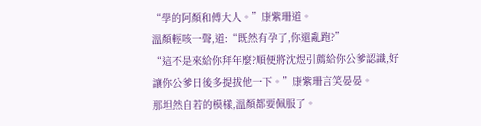“學的阿顏和傅大人。”康紫珊道。
溫顏輕咳一聲,道:“既然有孕了,你還亂跑?”
“這不是來給你拜年麼?順便將沈煜引薦給你公爹認識,好讓你公爹日後多提拔他一下。”康紫珊言笑晏晏。
那坦然自若的模樣,溫顏都要佩服了。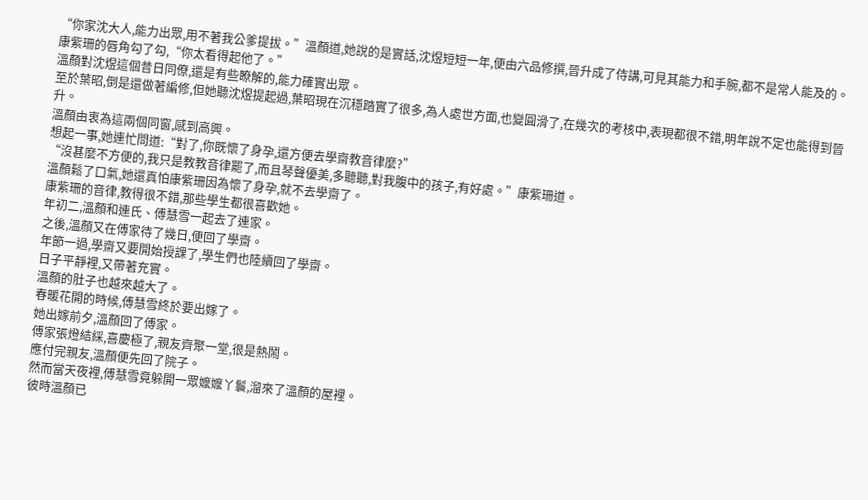“你家沈大人,能力出眾,用不著我公爹提拔。”溫顏道,她說的是實話,沈煜短短一年,便由六品修撰,晉升成了侍講,可見其能力和手腕,都不是常人能及的。
康紫珊的唇角勾了勾,“你太看得起他了。”
溫顏對沈煜這個昔日同僚,還是有些瞭解的,能力確實出眾。
至於葉昭,倒是還做著編修,但她聽沈煜提起過,葉昭現在沉穩踏實了很多,為人處世方面,也變圓滑了,在幾次的考核中,表現都很不錯,明年說不定也能得到晉升。
溫顏由衷為這兩個同窗,感到高興。
想起一事,她連忙問道:“對了,你既懷了身孕,還方便去學齋教音律麼?”
“沒甚麼不方便的,我只是教教音律罷了,而且琴聲優美,多聽聽,對我腹中的孩子,有好處。”康紫珊道。
溫顏鬆了口氣,她還真怕康紫珊因為懷了身孕,就不去學齋了。
康紫珊的音律,教得很不錯,那些學生都很喜歡她。
年初二,溫顏和連氏、傅慧雪一起去了連家。
之後,溫顏又在傅家待了幾日,便回了學齋。
年節一過,學齋又要開始授課了,學生們也陸續回了學齋。
日子平靜裡,又帶著充實。
溫顏的肚子也越來越大了。
春暖花開的時候,傅慧雪終於要出嫁了。
她出嫁前夕,溫顏回了傅家。
傅家張燈結綵,喜慶極了,親友齊聚一堂,很是熱鬧。
應付完親友,溫顏便先回了院子。
然而當天夜裡,傅慧雪竟躲開一眾嬤嬤丫鬟,溜來了溫顏的屋裡。
彼時溫顏已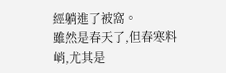經躺進了被窩。
雖然是春天了,但春寒料峭,尤其是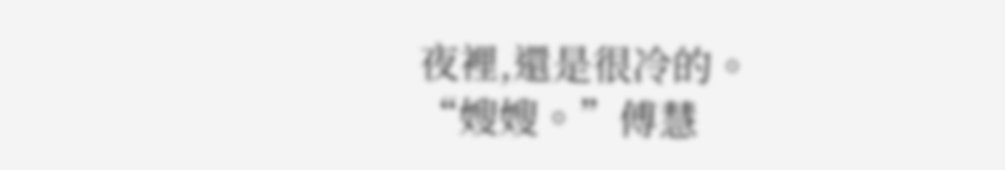夜裡,還是很冷的。
“嫂嫂。”傅慧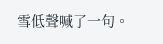雪低聲喊了一句。